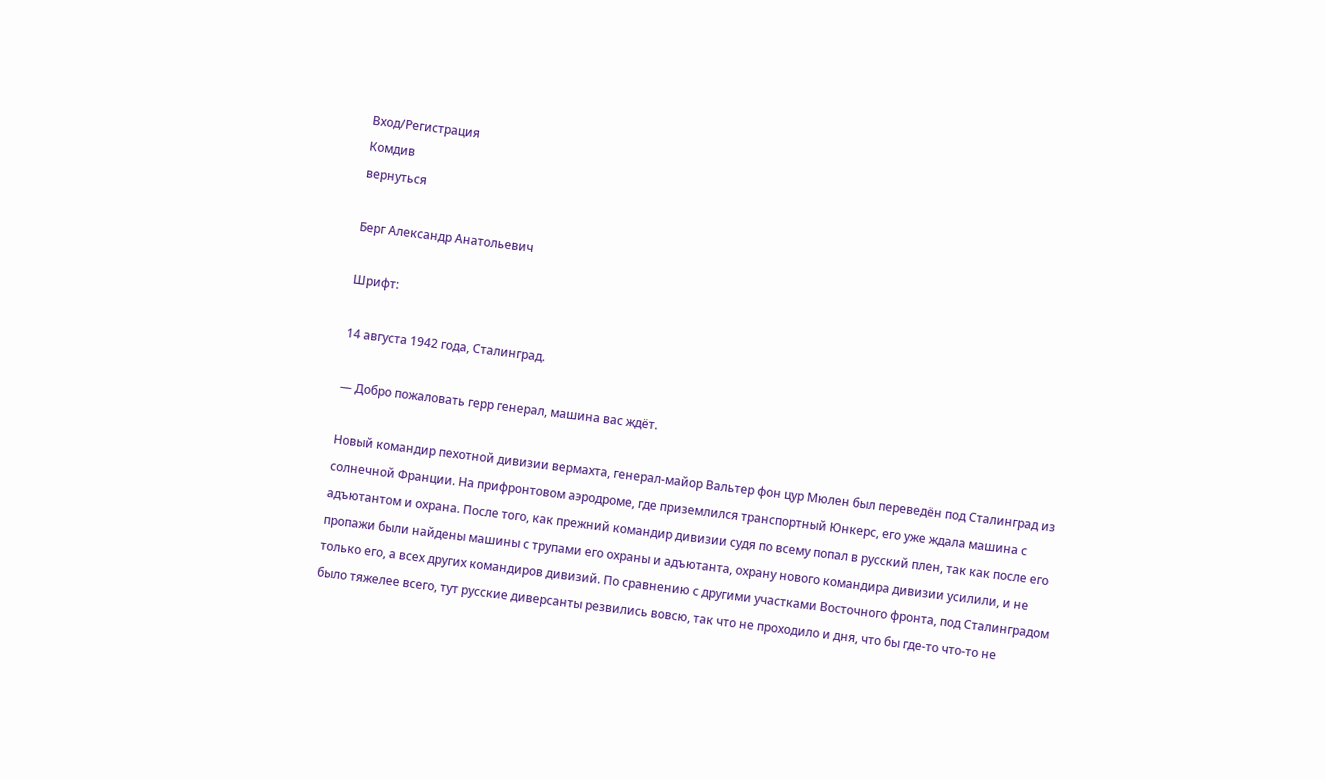Вход/Регистрация
Комдив
вернуться

Берг Александр Анатольевич

Шрифт:

14 августа 1942 года, Сталинград.

— Добро пожаловать герр генерал, машина вас ждёт.

Новый командир пехотной дивизии вермахта, генерал-майор Вальтер фон цур Мюлен был переведён под Сталинград из солнечной Франции. На прифронтовом аэродроме, где приземлился транспортный Юнкерс, его уже ждала машина с адъютантом и охрана. После того, как прежний командир дивизии судя по всему попал в русский плен, так как после его пропажи были найдены машины с трупами его охраны и адъютанта, охрану нового командира дивизии усилили, и не только его, а всех других командиров дивизий. По сравнению с другими участками Восточного фронта, под Сталинградом было тяжелее всего, тут русские диверсанты резвились вовсю, так что не проходило и дня, что бы где-то что-то не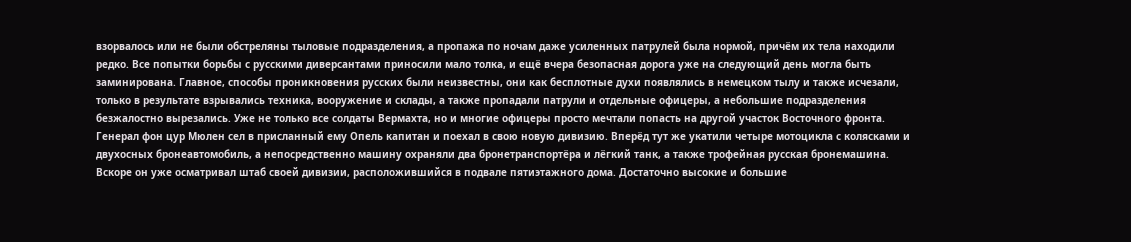взорвалось или не были обстреляны тыловые подразделения, а пропажа по ночам даже усиленных патрулей была нормой, причём их тела находили редко. Все попытки борьбы с русскими диверсантами приносили мало толка, и ещё вчера безопасная дорога уже на следующий день могла быть заминирована. Главное, способы проникновения русских были неизвестны, они как бесплотные духи появлялись в немецком тылу и также исчезали, только в результате взрывались техника, вооружение и склады, а также пропадали патрули и отдельные офицеры, а небольшие подразделения безжалостно вырезались. Уже не только все солдаты Вермахта, но и многие офицеры просто мечтали попасть на другой участок Восточного фронта. Генерал фон цур Мюлен сел в присланный ему Опель капитан и поехал в свою новую дивизию. Вперёд тут же укатили четыре мотоцикла с колясками и двухосных бронеавтомобиль, а непосредственно машину охраняли два бронетранспортёра и лёгкий танк, а также трофейная русская бронемашина. Вскоре он уже осматривал штаб своей дивизии, расположившийся в подвале пятиэтажного дома. Достаточно высокие и большие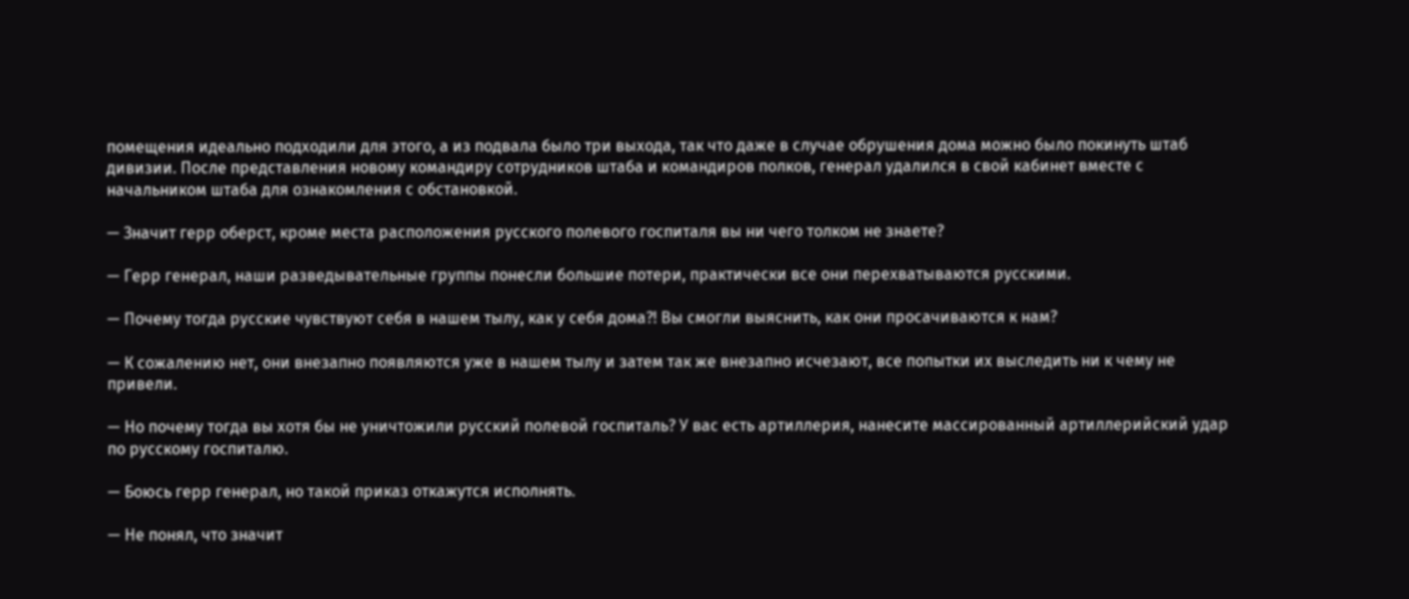помещения идеально подходили для этого, а из подвала было три выхода, так что даже в случае обрушения дома можно было покинуть штаб дивизии. После представления новому командиру сотрудников штаба и командиров полков, генерал удалился в свой кабинет вместе с начальником штаба для ознакомления с обстановкой.

— Значит герр оберст, кроме места расположения русского полевого госпиталя вы ни чего толком не знаете?

— Герр генерал, наши разведывательные группы понесли большие потери, практически все они перехватываются русскими.

— Почему тогда русские чувствуют себя в нашем тылу, как у себя дома?! Вы смогли выяснить, как они просачиваются к нам?

— К сожалению нет, они внезапно появляются уже в нашем тылу и затем так же внезапно исчезают, все попытки их выследить ни к чему не привели.

— Но почему тогда вы хотя бы не уничтожили русский полевой госпиталь? У вас есть артиллерия, нанесите массированный артиллерийский удар по русскому госпиталю.

— Боюсь герр генерал, но такой приказ откажутся исполнять.

— Не понял, что значит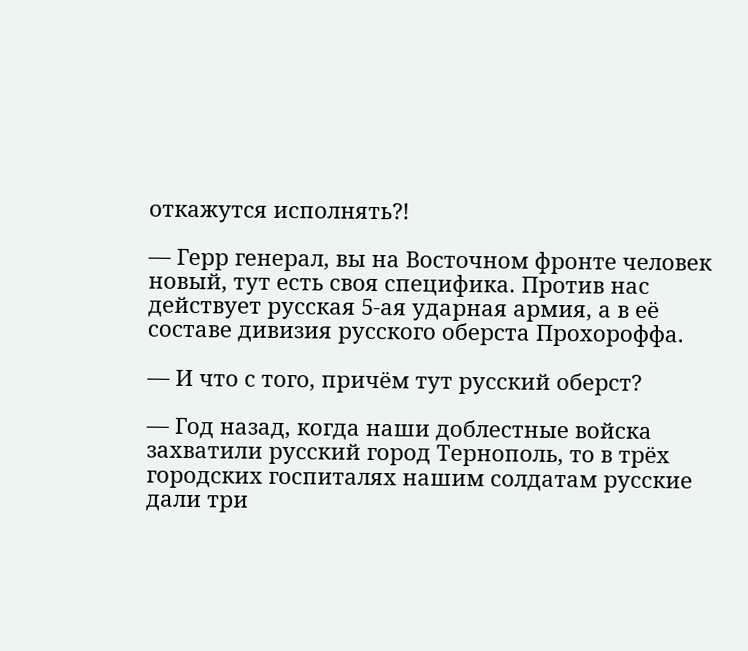откажутся исполнять?!

— Герр генерал, вы на Восточном фронте человек новый, тут есть своя специфика. Против нас действует русская 5-ая ударная армия, а в её составе дивизия русского оберста Прохороффа.

— И что с того, причём тут русский оберст?

— Год назад, когда наши доблестные войска захватили русский город Тернополь, то в трёх городских госпиталях нашим солдатам русские дали три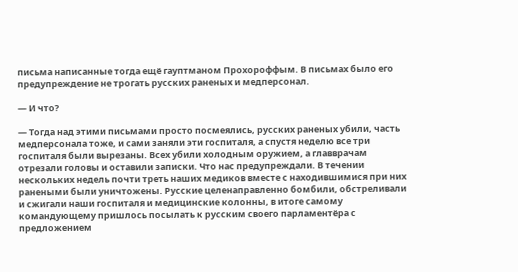письма написанные тогда ещё гауптманом Прохороффым. В письмах было его предупреждение не трогать русских раненых и медперсонал.

— И что?

— Тогда над этими письмами просто посмеялись, русских раненых убили, часть медперсонала тоже, и сами заняли эти госпиталя, а спустя неделю все три госпиталя были вырезаны. Всех убили холодным оружием, а главврачам отрезали головы и оставили записки. Что нас предупреждали. В течении нескольких недель почти треть наших медиков вместе с находившимися при них ранеными были уничтожены. Русские целенаправленно бомбили, обстреливали и сжигали наши госпиталя и медицинские колонны, в итоге самому командующему пришлось посылать к русским своего парламентёра с предложением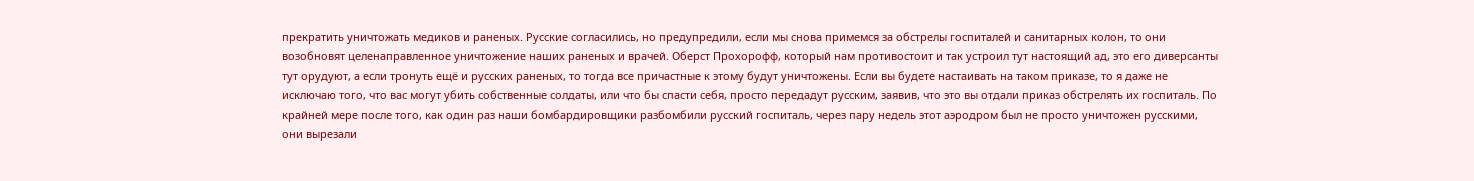прекратить уничтожать медиков и раненых. Русские согласились, но предупредили, если мы снова примемся за обстрелы госпиталей и санитарных колон, то они возобновят целенаправленное уничтожение наших раненых и врачей. Оберст Прохорофф, который нам противостоит и так устроил тут настоящий ад, это его диверсанты тут орудуют, а если тронуть ещё и русских раненых, то тогда все причастные к этому будут уничтожены. Если вы будете настаивать на таком приказе, то я даже не исключаю того, что вас могут убить собственные солдаты, или что бы спасти себя, просто передадут русским, заявив, что это вы отдали приказ обстрелять их госпиталь. По крайней мере после того, как один раз наши бомбардировщики разбомбили русский госпиталь, через пару недель этот аэродром был не просто уничтожен русскими, они вырезали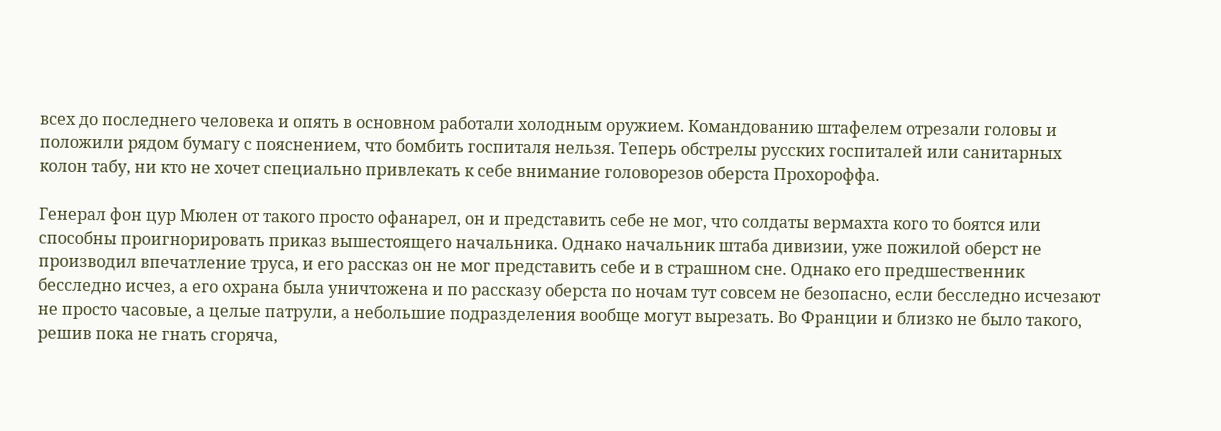всех до последнего человека и опять в основном работали холодным оружием. Командованию штафелем отрезали головы и положили рядом бумагу с пояснением, что бомбить госпиталя нельзя. Теперь обстрелы русских госпиталей или санитарных колон табу, ни кто не хочет специально привлекать к себе внимание головорезов оберста Прохороффа.

Генерал фон цур Мюлен от такого просто офанарел, он и представить себе не мог, что солдаты вермахта кого то боятся или способны проигнорировать приказ вышестоящего начальника. Однако начальник штаба дивизии, уже пожилой оберст не производил впечатление труса, и его рассказ он не мог представить себе и в страшном сне. Однако его предшественник бесследно исчез, а его охрана была уничтожена и по рассказу оберста по ночам тут совсем не безопасно, если бесследно исчезают не просто часовые, а целые патрули, а небольшие подразделения вообще могут вырезать. Во Франции и близко не было такого, решив пока не гнать сгоряча,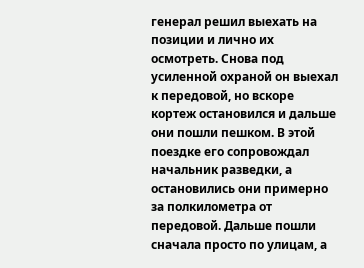генерал решил выехать на позиции и лично их осмотреть. Снова под усиленной охраной он выехал к передовой, но вскоре кортеж остановился и дальше они пошли пешком. В этой поездке его сопровождал начальник разведки, а остановились они примерно за полкилометра от передовой. Дальше пошли сначала просто по улицам, а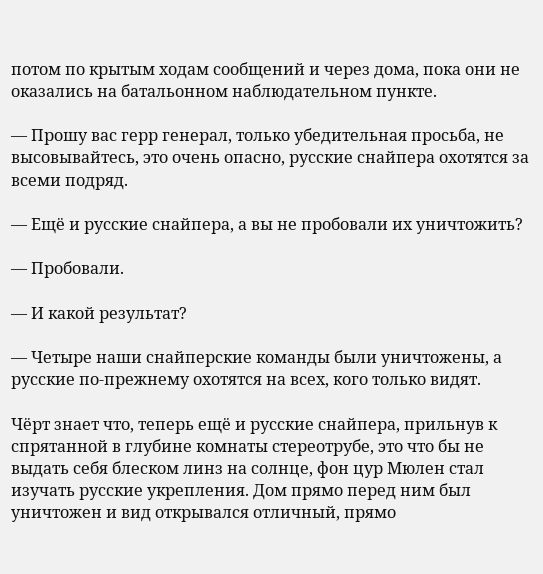потом по крытым ходам сообщений и через дома, пока они не оказались на батальонном наблюдательном пункте.

— Прошу вас герр генерал, только убедительная просьба, не высовывайтесь, это очень опасно, русские снайпера охотятся за всеми подряд.

— Ещё и русские снайпера, а вы не пробовали их уничтожить?

— Пробовали.

— И какой результат?

— Четыре наши снайперские команды были уничтожены, а русские по-прежнему охотятся на всех, кого только видят.

Чёрт знает что, теперь ещё и русские снайпера, прильнув к спрятанной в глубине комнаты стереотрубе, это что бы не выдать себя блеском линз на солнце, фон цур Мюлен стал изучать русские укрепления. Дом прямо перед ним был уничтожен и вид открывался отличный, прямо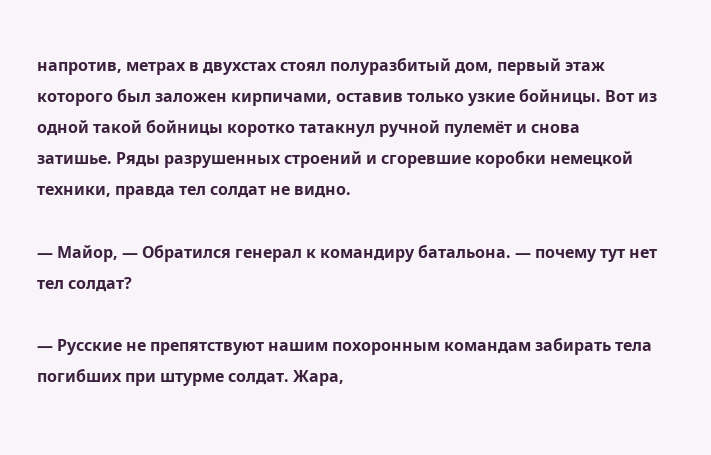напротив, метрах в двухстах стоял полуразбитый дом, первый этаж которого был заложен кирпичами, оставив только узкие бойницы. Вот из одной такой бойницы коротко татакнул ручной пулемёт и снова затишье. Ряды разрушенных строений и сгоревшие коробки немецкой техники, правда тел солдат не видно.

— Майор, — Обратился генерал к командиру батальона. — почему тут нет тел солдат?

— Русские не препятствуют нашим похоронным командам забирать тела погибших при штурме солдат. Жара,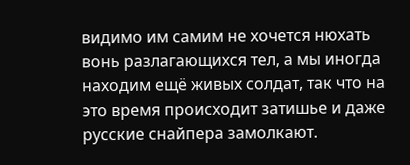видимо им самим не хочется нюхать вонь разлагающихся тел, а мы иногда находим ещё живых солдат, так что на это время происходит затишье и даже русские снайпера замолкают.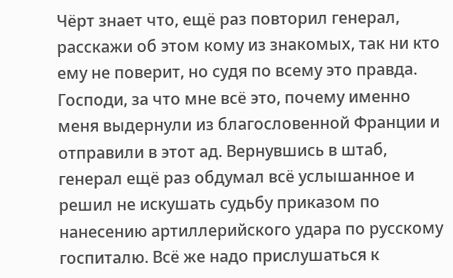Чёрт знает что, ещё раз повторил генерал, расскажи об этом кому из знакомых, так ни кто ему не поверит, но судя по всему это правда. Господи, за что мне всё это, почему именно меня выдернули из благословенной Франции и отправили в этот ад. Вернувшись в штаб, генерал ещё раз обдумал всё услышанное и решил не искушать судьбу приказом по нанесению артиллерийского удара по русскому госпиталю. Всё же надо прислушаться к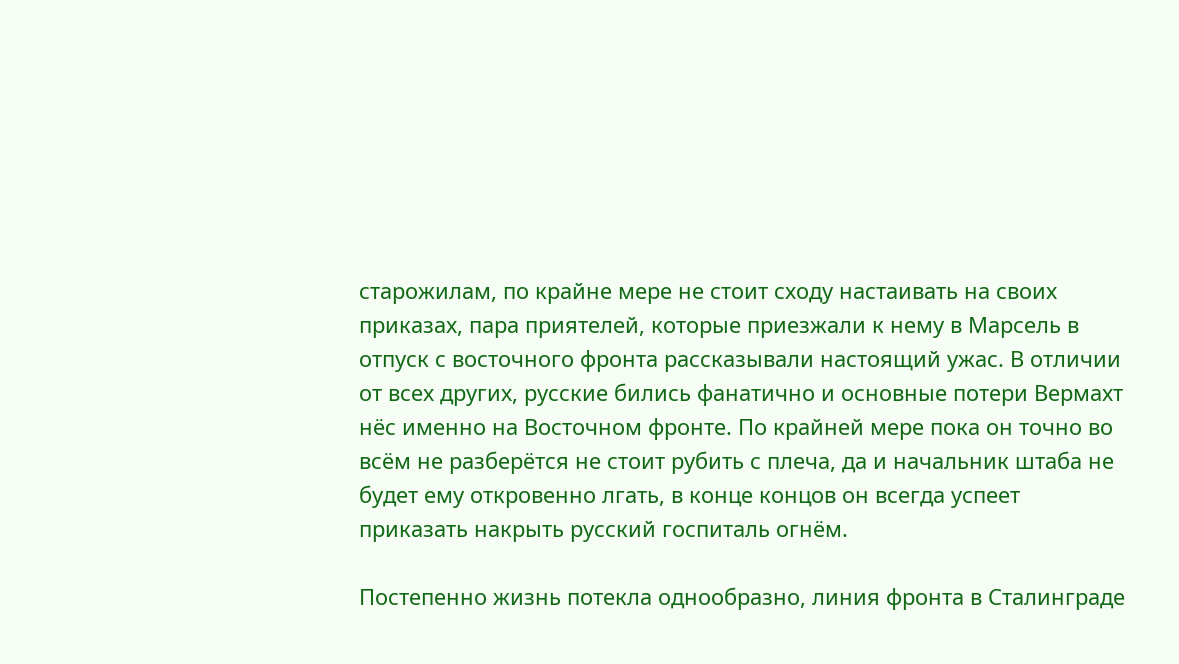старожилам, по крайне мере не стоит сходу настаивать на своих приказах, пара приятелей, которые приезжали к нему в Марсель в отпуск с восточного фронта рассказывали настоящий ужас. В отличии от всех других, русские бились фанатично и основные потери Вермахт нёс именно на Восточном фронте. По крайней мере пока он точно во всём не разберётся не стоит рубить с плеча, да и начальник штаба не будет ему откровенно лгать, в конце концов он всегда успеет приказать накрыть русский госпиталь огнём.

Постепенно жизнь потекла однообразно, линия фронта в Сталинграде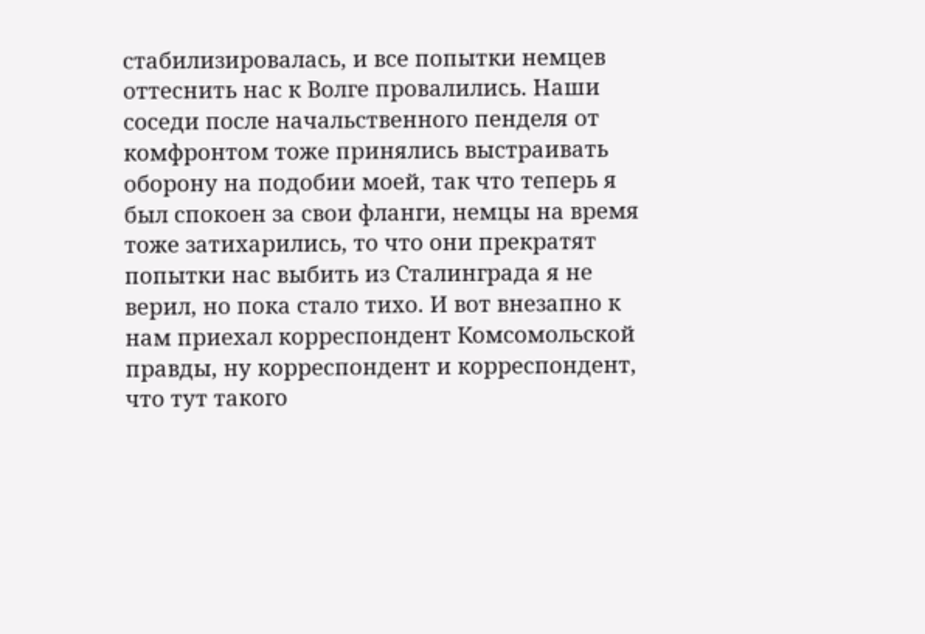стабилизировалась, и все попытки немцев оттеснить нас к Волге провалились. Наши соседи после начальственного пенделя от комфронтом тоже принялись выстраивать оборону на подобии моей, так что теперь я был спокоен за свои фланги, немцы на время тоже затихарились, то что они прекратят попытки нас выбить из Сталинграда я не верил, но пока стало тихо. И вот внезапно к нам приехал корреспондент Комсомольской правды, ну корреспондент и корреспондент, что тут такого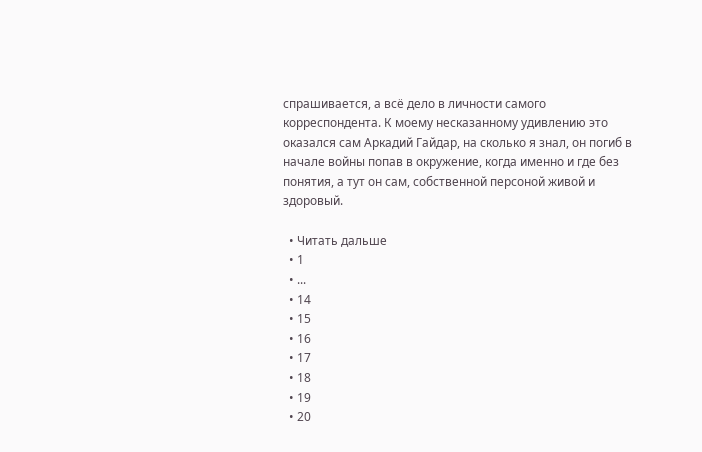спрашивается, а всё дело в личности самого корреспондента. К моему несказанному удивлению это оказался сам Аркадий Гайдар, на сколько я знал, он погиб в начале войны попав в окружение, когда именно и где без понятия, а тут он сам, собственной персоной живой и здоровый.

  • Читать дальше
  • 1
  • ...
  • 14
  • 15
  • 16
  • 17
  • 18
  • 19
  • 20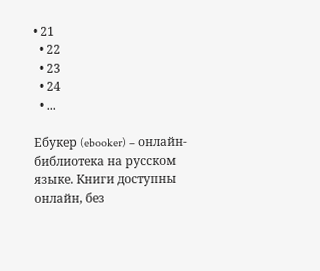• 21
  • 22
  • 23
  • 24
  • ...

Ебукер (ebooker) – онлайн-библиотека на русском языке. Книги доступны онлайн, без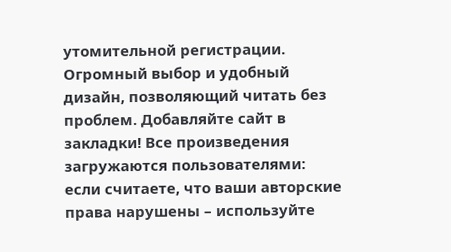утомительной регистрации. Огромный выбор и удобный дизайн, позволяющий читать без проблем. Добавляйте сайт в закладки! Все произведения загружаются пользователями: если считаете, что ваши авторские права нарушены – используйте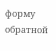форму обратной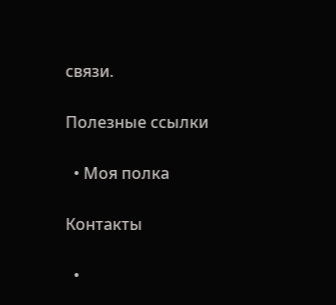связи.

Полезные ссылки

  • Моя полка

Контакты

  •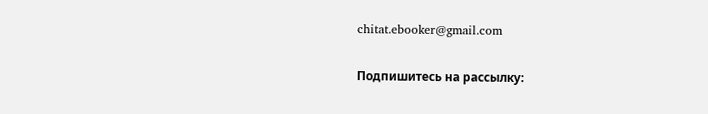chitat.ebooker@gmail.com

Подпишитесь на рассылку: